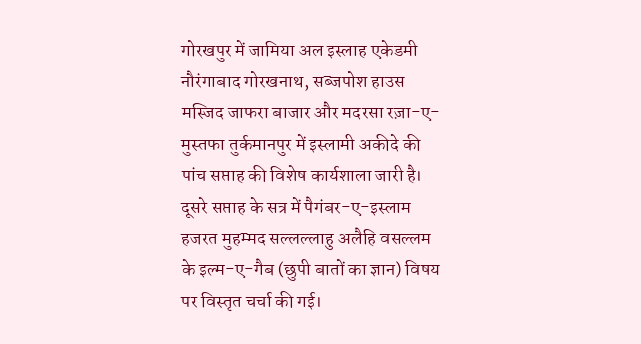गोरखपुर में जामिया अल इस्लाह एकेडमी नौरंगाबाद गोरखनाथ, सब्जपोश हाउस मस्जिद जाफरा बाजार और मदरसा रज़ा-ए-मुस्तफा तुर्कमानपुर में इस्लामी अकीदे की पांच सप्ताह की विशेष कार्यशाला जारी है। दूसरे सप्ताह के सत्र में पैगंबर-ए-इस्लाम हजरत मुहम्मद सल्लल्लाहु अलैहि वसल्लम के इल्म-ए-गैब (छुपी बातों का ज्ञान) विषय पर विस्तृत चर्चा की गई।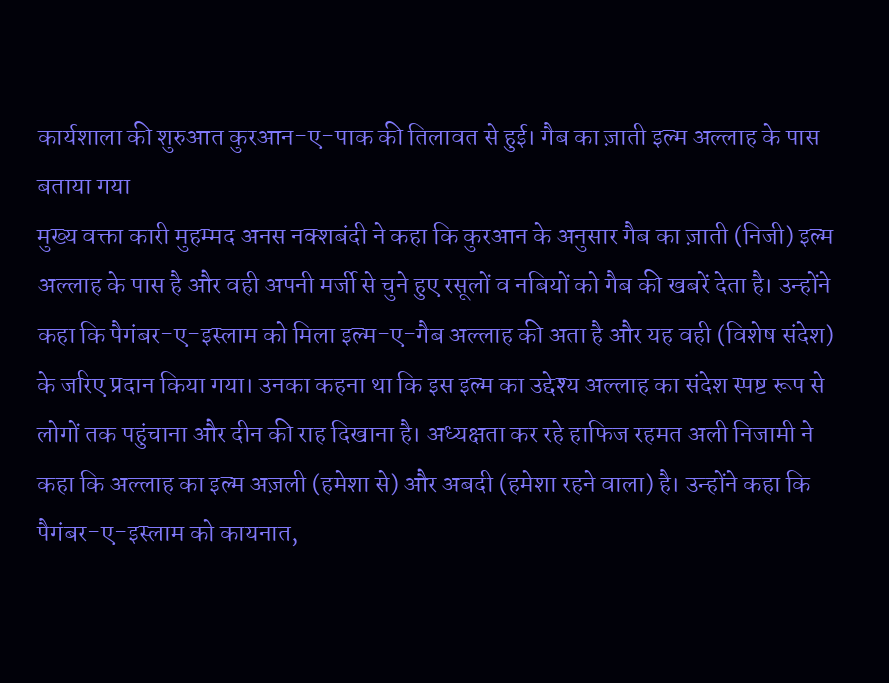कार्यशाला की शुरुआत कुरआन-ए-पाक की तिलावत से हुई। गैब का ज़ाती इल्म अल्लाह के पास बताया गया
मुख्य वक्ता कारी मुहम्मद अनस नक्शबंदी ने कहा कि कुरआन के अनुसार गैब का ज़ाती (निजी) इल्म अल्लाह के पास है और वही अपनी मर्जी से चुने हुए रसूलों व नबियों को गैब की खबरें देता है। उन्होंने कहा कि पैगंबर-ए-इस्लाम को मिला इल्म-ए-गैब अल्लाह की अता है और यह वही (विशेष संदेश) के जरिए प्रदान किया गया। उनका कहना था कि इस इल्म का उद्देश्य अल्लाह का संदेश स्पष्ट रूप से लोगों तक पहुंचाना और दीन की राह दिखाना है। अध्यक्षता कर रहे हाफिज रहमत अली निजामी ने कहा कि अल्लाह का इल्म अज़ली (हमेशा से) और अबदी (हमेशा रहने वाला) है। उन्होंने कहा कि पैगंबर-ए-इस्लाम को कायनात,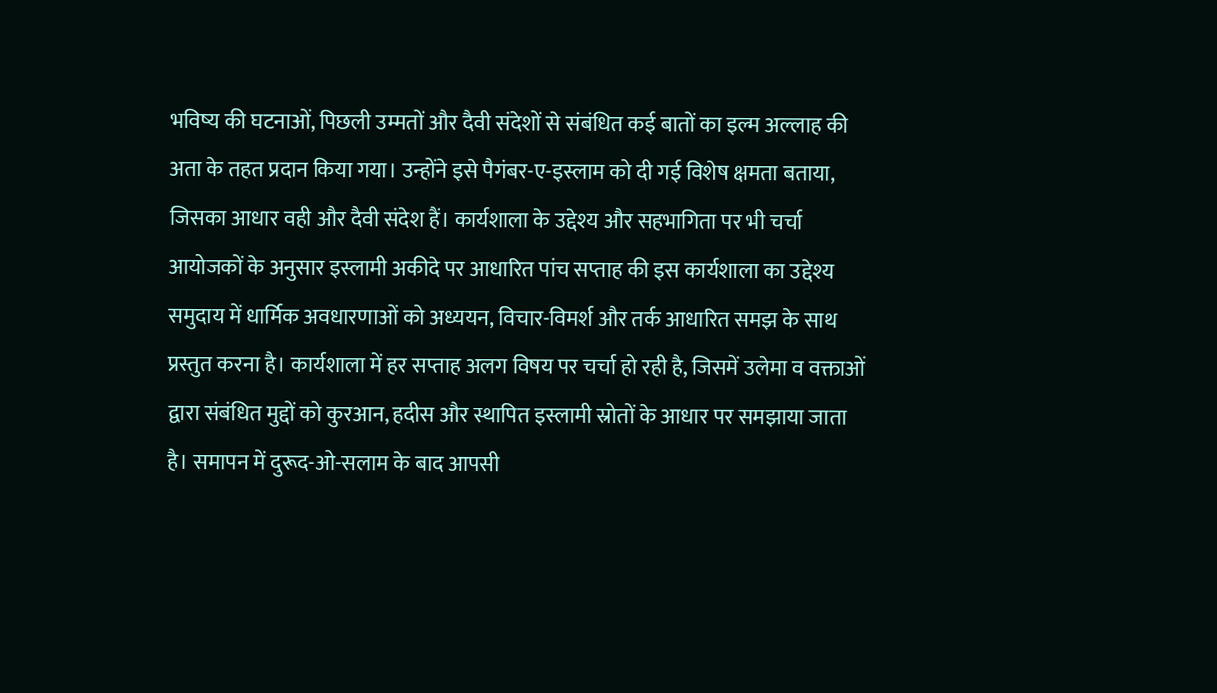भविष्य की घटनाओं, पिछली उम्मतों और दैवी संदेशों से संबंधित कई बातों का इल्म अल्लाह की अता के तहत प्रदान किया गया। उन्होंने इसे पैगंबर-ए-इस्लाम को दी गई विशेष क्षमता बताया, जिसका आधार वही और दैवी संदेश हैं। कार्यशाला के उद्देश्य और सहभागिता पर भी चर्चा
आयोजकों के अनुसार इस्लामी अकीदे पर आधारित पांच सप्ताह की इस कार्यशाला का उद्देश्य समुदाय में धार्मिक अवधारणाओं को अध्ययन, विचार-विमर्श और तर्क आधारित समझ के साथ प्रस्तुत करना है। कार्यशाला में हर सप्ताह अलग विषय पर चर्चा हो रही है, जिसमें उलेमा व वक्ताओं द्वारा संबंधित मुद्दों को कुरआन, हदीस और स्थापित इस्लामी स्रोतों के आधार पर समझाया जाता है। समापन में दुरूद-ओ-सलाम के बाद आपसी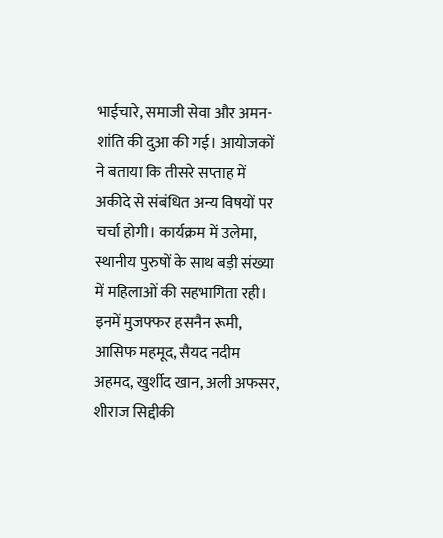भाईचारे, समाजी सेवा और अमन-शांति की दुआ की गई। आयोजकों ने बताया कि तीसरे सप्ताह में अकीदे से संबंधित अन्य विषयों पर चर्चा होगी। कार्यक्रम में उलेमा, स्थानीय पुरुषों के साथ बड़ी संख्या में महिलाओं की सहभागिता रही। इनमें मुजफ्फर हसनैन रूमी, आसिफ महमूद, सैयद नदीम अहमद, खुर्शीद खान, अली अफसर, शीराज सिद्दीकी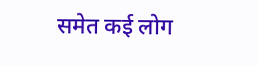समेत कई लोग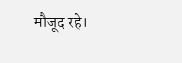मौजूद रहे।